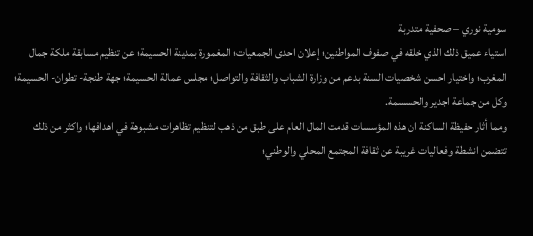سومية نوري – صحفية متدربة
استياء عميق ذلك الذي خلقه في صفوف المواطنين؛ إعلان احدى الجمعيات؛ المغمورة بمدينة الحسيمة؛ عن تنظيم مسابقة ملكة جمال المغرب؛ واختيار احسن شخصيات السنة بدعم من وزارة الشباب والثقافة والتواصل؛ مجلس عمالة الحسيمة؛ جهة طنجة- تطوان- الحسيمة؛ وكل من جماعة اجدير والحسسمة.
ومما أثار حفيظة الساكنة ان هذه المؤسسات قدمت المال العام على طبق من ذهب لتنظيم تظاهرات مشبوهة في اهدافها؛ واكثر من ذلك تتضمن انشطة وفعاليات غريبة عن ثقافة المجتمع المحلي والوطني؛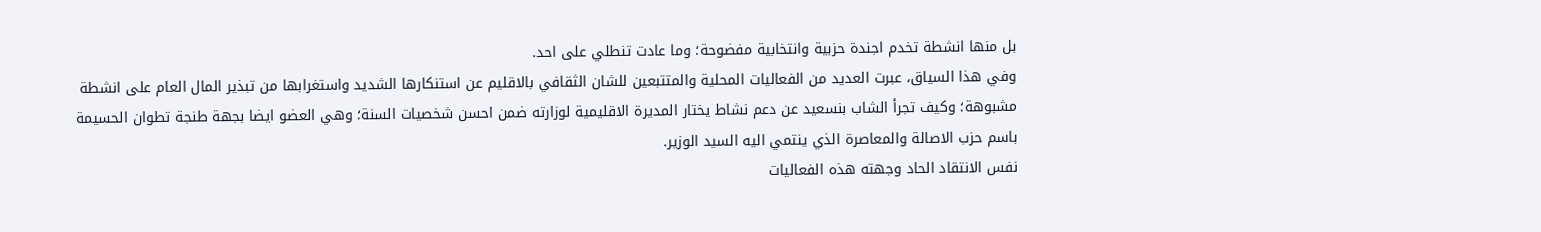بل منها انشطة تخدم اجندة حزبية وانتخابية مفضوحة؛ وما عادت تنطلي على احد.
وفي هذا السياق، عبرت العديد من الفعاليات المحلية والمتتبعين للشان الثقافي بالاقليم عن استنكارها الشديد واستغرابها من تبذير المال العام على انشطة مشبوهة؛ وكيف تجرأ الشاب بنسعيد عن دعم نشاط يختار المديرة الاقليمية لوزارته ضمن احسن شخصيات السنة؛ وهي العضو ايضا بجهة طنجة تطوان الحسيمة باسم حزب الاصالة والمعاصرة الذي ينتمي اليه السيد الوزير.
نفس الانتقاد الحاد وجهته هذه الفعاليات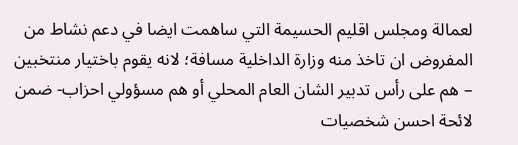لعمالة ومجلس اقليم الحسيمة التي ساهمت ايضا في دعم نشاط من المفروض ان تاخذ منه وزارة الداخلية مسافة؛ لانه يقوم باختيار منتخبين – هم على رأس تدبير الشان العام المحلي أو هم مسؤولي احزاب- ضمن لائحة احسن شخصيات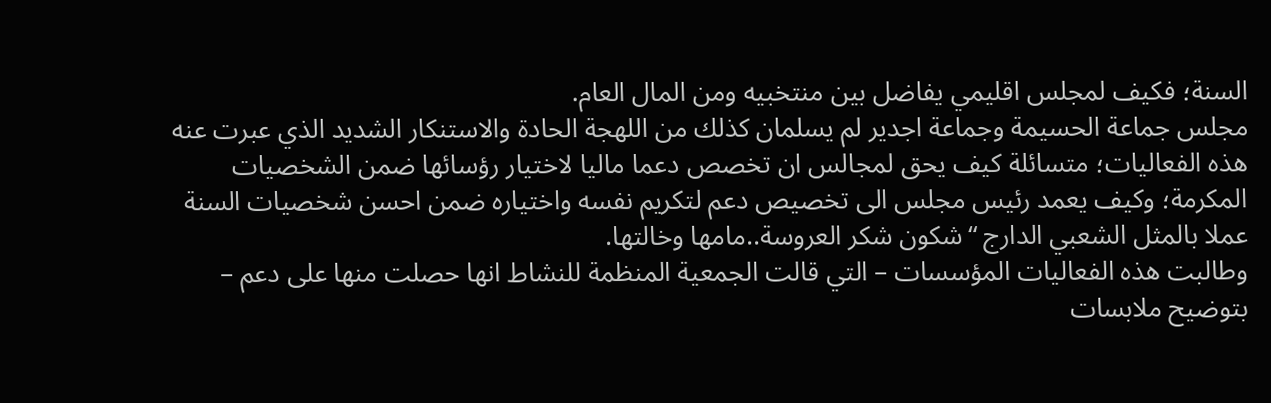السنة؛ فكيف لمجلس اقليمي يفاضل بين منتخبيه ومن المال العام.
مجلس جماعة الحسيمة وجماعة اجدير لم يسلمان كذلك من اللهجة الحادة والاستنكار الشديد الذي عبرت عنه هذه الفعاليات؛ متسائلة كيف يحق لمجالس ان تخصص دعما ماليا لاختيار رؤسائها ضمن الشخصيات المكرمة؛ وكيف يعمد رئيس مجلس الى تخصيص دعم لتكريم نفسه واختياره ضمن احسن شخصيات السنة عملا بالمثل الشعبي الدارج “شكون شكر العروسة..مامها وخالتها.
وطالبت هذه الفعاليات المؤسسات – التي قالت الجمعية المنظمة للنشاط انها حصلت منها على دعم – بتوضيح ملابسات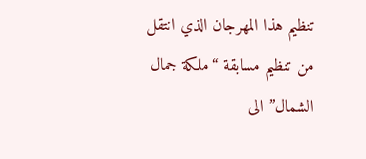تنظيم هذا المهرجان الذي انتقل من تنظيم مسابقة “ملكة جمال الشمال” الى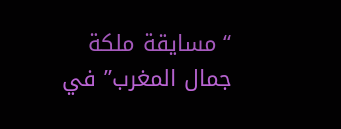“مسايقة ملكة جمال المغرب” في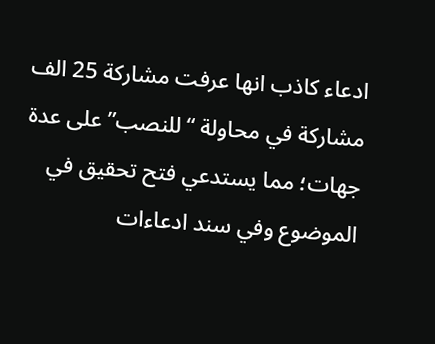ادعاء كاذب انها عرفت مشاركة 25 الف مشاركة في محاولة “للنصب” على عدة جهات؛ مما يستدعي فتح تحقيق في الموضوع وفي سند ادعاءات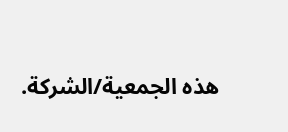هذه الجمعية/الشركة.